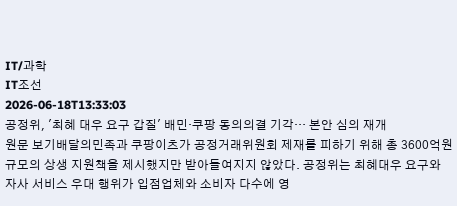IT/과학
IT조선
2026-06-18T13:33:03
공정위, '최혜 대우 요구 갑질' 배민·쿠팡 동의의결 기각… 본안 심의 재개
원문 보기배달의민족과 쿠팡이츠가 공정거래위원회 제재를 피하기 위해 총 3600억원 규모의 상생 지원책을 제시했지만 받아들여지지 않았다. 공정위는 최혜대우 요구와 자사 서비스 우대 행위가 입점업체와 소비자 다수에 영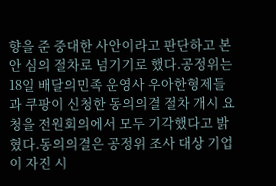향을 준 중대한 사안이라고 판단하고 본안 심의 절차로 넘기기로 했다.공정위는 18일 배달의민족 운영사 우아한형제들과 쿠팡이 신청한 동의의결 절차 개시 요청을 전원회의에서 모두 기각했다고 밝혔다.동의의결은 공정위 조사 대상 기업이 자진 시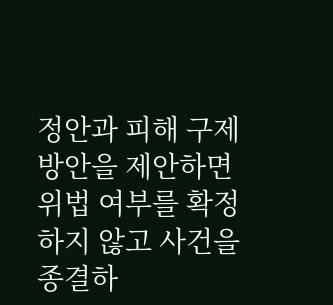정안과 피해 구제 방안을 제안하면 위법 여부를 확정하지 않고 사건을 종결하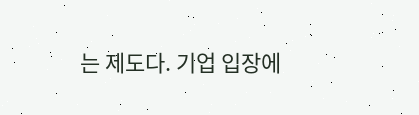는 제도다. 기업 입장에